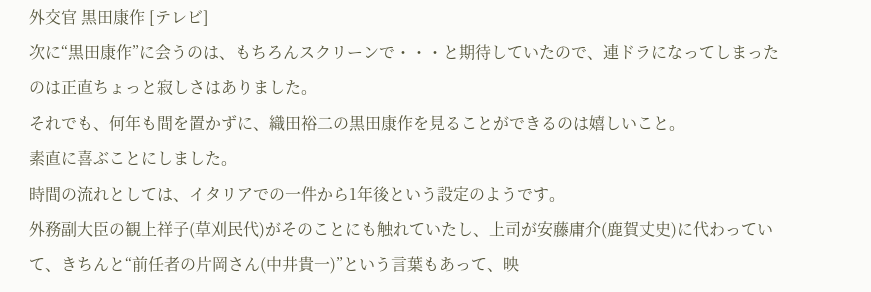外交官 黒田康作 [テレビ]
次に“黒田康作”に会うのは、もちろんスクリーンで・・・と期待していたので、連ドラになってしまったのは正直ちょっと寂しさはありました。
それでも、何年も間を置かずに、織田裕二の黒田康作を見ることができるのは嬉しいこと。
素直に喜ぶことにしました。
時間の流れとしては、イタリアでの一件から1年後という設定のようです。
外務副大臣の観上祥子(草刈民代)がそのことにも触れていたし、上司が安藤庸介(鹿賀丈史)に代わっていて、きちんと“前任者の片岡さん(中井貴一)”という言葉もあって、映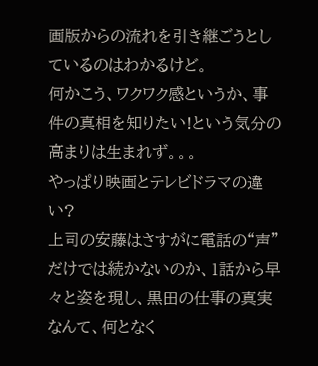画版からの流れを引き継ごうとしているのはわかるけど。
何かこう、ワクワク感というか、事件の真相を知りたい!という気分の高まりは生まれず。。。
やっぱり映画とテレビドラマの違い?
上司の安藤はさすがに電話の“声”だけでは続かないのか、1話から早々と姿を現し、黒田の仕事の真実なんて、何となく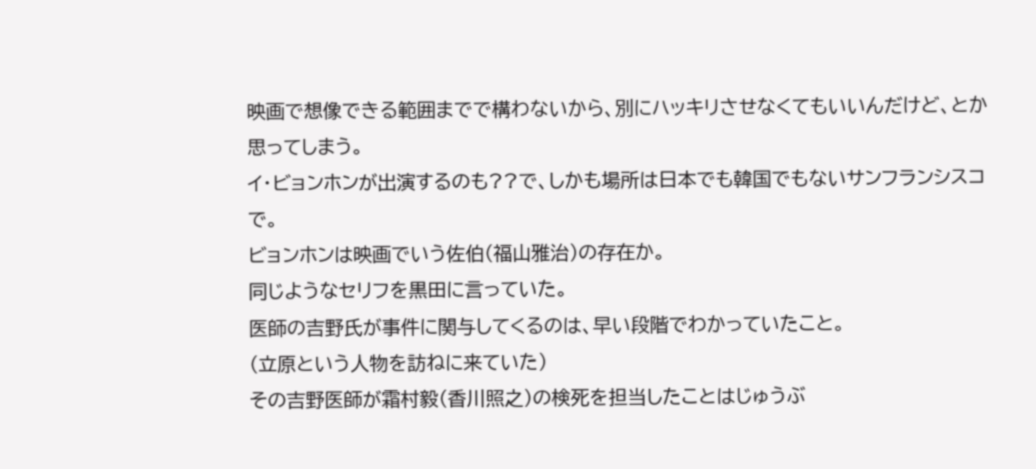映画で想像できる範囲までで構わないから、別にハッキリさせなくてもいいんだけど、とか思ってしまう。
イ・ビョンホンが出演するのも??で、しかも場所は日本でも韓国でもないサンフランシスコで。
ビョンホンは映画でいう佐伯(福山雅治)の存在か。
同じようなセリフを黒田に言っていた。
医師の吉野氏が事件に関与してくるのは、早い段階でわかっていたこと。
(立原という人物を訪ねに来ていた)
その吉野医師が霜村毅(香川照之)の検死を担当したことはじゅうぶ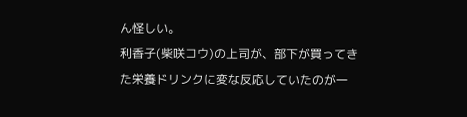ん怪しい。
利香子(柴咲コウ)の上司が、部下が買ってきた栄養ドリンクに変な反応していたのが一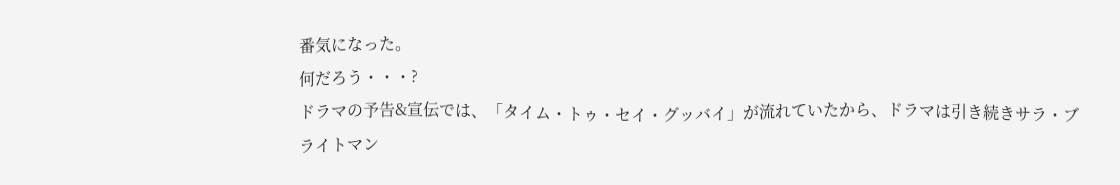番気になった。
何だろう・・・?
ドラマの予告&宣伝では、「タイム・トゥ・セイ・グッバイ」が流れていたから、ドラマは引き続きサラ・ブライトマン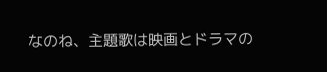なのね、主題歌は映画とドラマの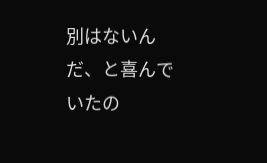別はないんだ、と喜んでいたの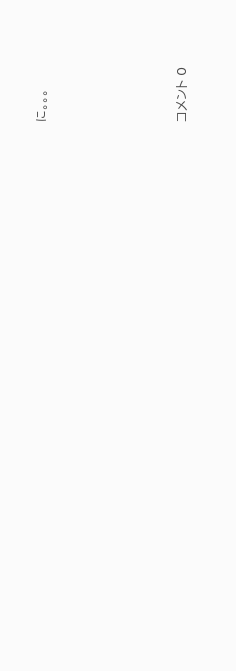に。。。








コメント 0